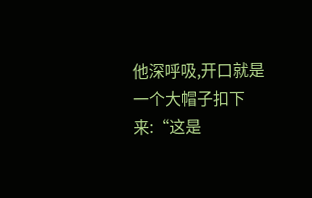他深呼吸,开口就是一个大帽子扣下来:“这是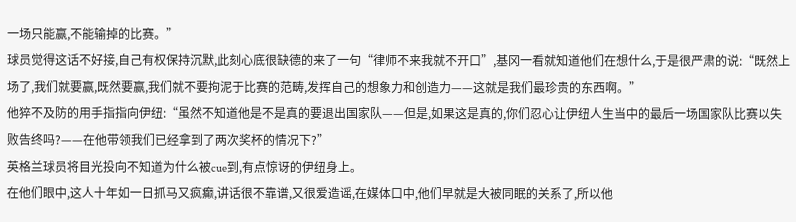一场只能赢,不能输掉的比赛。”
球员觉得这话不好接,自己有权保持沉默,此刻心底很缺德的来了一句“律师不来我就不开口”,基冈一看就知道他们在想什么,于是很严肃的说:“既然上场了,我们就要赢,既然要赢,我们就不要拘泥于比赛的范畴,发挥自己的想象力和创造力——这就是我们最珍贵的东西啊。”
他猝不及防的用手指指向伊纽:“虽然不知道他是不是真的要退出国家队——但是,如果这是真的,你们忍心让伊纽人生当中的最后一场国家队比赛以失败告终吗?——在他带领我们已经拿到了两次奖杯的情况下?”
英格兰球员将目光投向不知道为什么被cue到,有点惊讶的伊纽身上。
在他们眼中,这人十年如一日抓马又疯癫,讲话很不靠谱,又很爱造谣,在媒体口中,他们早就是大被同眠的关系了,所以他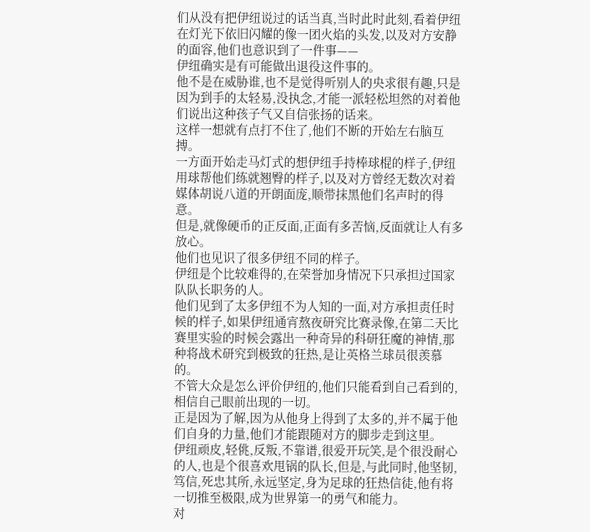们从没有把伊纽说过的话当真,当时此时此刻,看着伊纽在灯光下依旧闪耀的像一团火焰的头发,以及对方安静的面容,他们也意识到了一件事——
伊纽确实是有可能做出退役这件事的。
他不是在威胁谁,也不是觉得听别人的央求很有趣,只是因为到手的太轻易,没执念,才能一派轻松坦然的对着他们说出这种孩子气又自信张扬的话来。
这样一想就有点打不住了,他们不断的开始左右脑互搏。
一方面开始走马灯式的想伊纽手持棒球棍的样子,伊纽用球帮他们练就翘臀的样子,以及对方曾经无数次对着媒体胡说八道的开朗面庞,顺带抹黑他们名声时的得意。
但是,就像硬币的正反面,正面有多苦恼,反面就让人有多放心。
他们也见识了很多伊纽不同的样子。
伊纽是个比较难得的,在荣誉加身情况下只承担过国家队队长职务的人。
他们见到了太多伊纽不为人知的一面,对方承担责任时候的样子,如果伊纽通宵熬夜研究比赛录像,在第二天比赛里实验的时候会露出一种奇异的科研狂魔的神情,那种将战术研究到极致的狂热,是让英格兰球员很羡慕的。
不管大众是怎么评价伊纽的,他们只能看到自己看到的,相信自己眼前出现的一切。
正是因为了解,因为从他身上得到了太多的,并不属于他们自身的力量,他们才能跟随对方的脚步走到这里。
伊纽顽皮,轻佻,反叛,不靠谱,很爱开玩笑,是个很没耐心的人,也是个很喜欢甩锅的队长,但是,与此同时,他坚韧,笃信,死忠其所,永远坚定,身为足球的狂热信徒,他有将一切推至极限,成为世界第一的勇气和能力。
对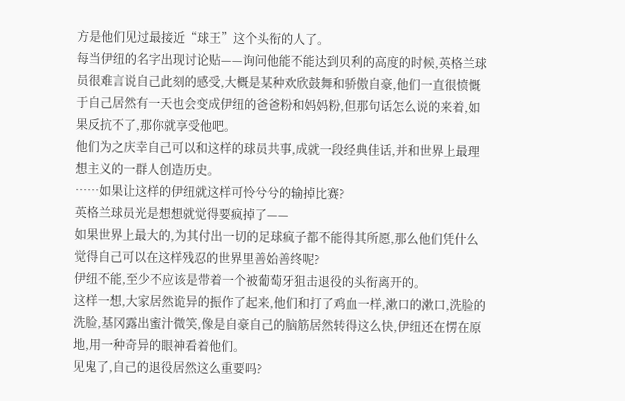方是他们见过最接近“球王”这个头衔的人了。
每当伊纽的名字出现讨论贴——询问他能不能达到贝利的高度的时候,英格兰球员很难言说自己此刻的感受,大概是某种欢欣鼓舞和骄傲自豪,他们一直很愤慨于自己居然有一天也会变成伊纽的爸爸粉和妈妈粉,但那句话怎么说的来着,如果反抗不了,那你就享受他吧。
他们为之庆幸自己可以和这样的球员共事,成就一段经典佳话,并和世界上最理想主义的一群人创造历史。
……如果让这样的伊纽就这样可怜兮兮的输掉比赛?
英格兰球员光是想想就觉得要疯掉了——
如果世界上最大的,为其付出一切的足球疯子都不能得其所愿,那么他们凭什么觉得自己可以在这样残忍的世界里善始善终呢?
伊纽不能,至少不应该是带着一个被葡萄牙狙击退役的头衔离开的。
这样一想,大家居然诡异的振作了起来,他们和打了鸡血一样,漱口的漱口,洗脸的洗脸,基冈露出蜜汁微笑,像是自豪自己的脑筋居然转得这么快,伊纽还在愣在原地,用一种奇异的眼神看着他们。
见鬼了,自己的退役居然这么重要吗?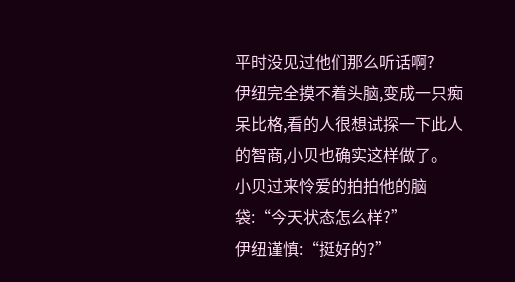平时没见过他们那么听话啊?
伊纽完全摸不着头脑,变成一只痴呆比格,看的人很想试探一下此人的智商,小贝也确实这样做了。
小贝过来怜爱的拍拍他的脑袋:“今天状态怎么样?”
伊纽谨慎:“挺好的?”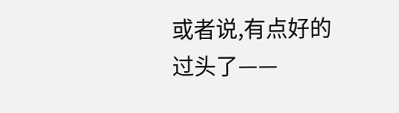或者说,有点好的过头了——